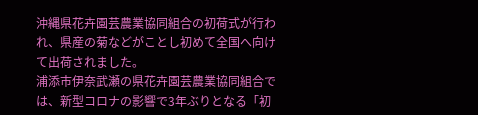沖縄県花卉園芸農業協同組合の初荷式が行われ、県産の菊などがことし初めて全国へ向けて出荷されました。
浦添市伊奈武瀬の県花卉園芸農業協同組合では、新型コロナの影響で3年ぶりとなる「初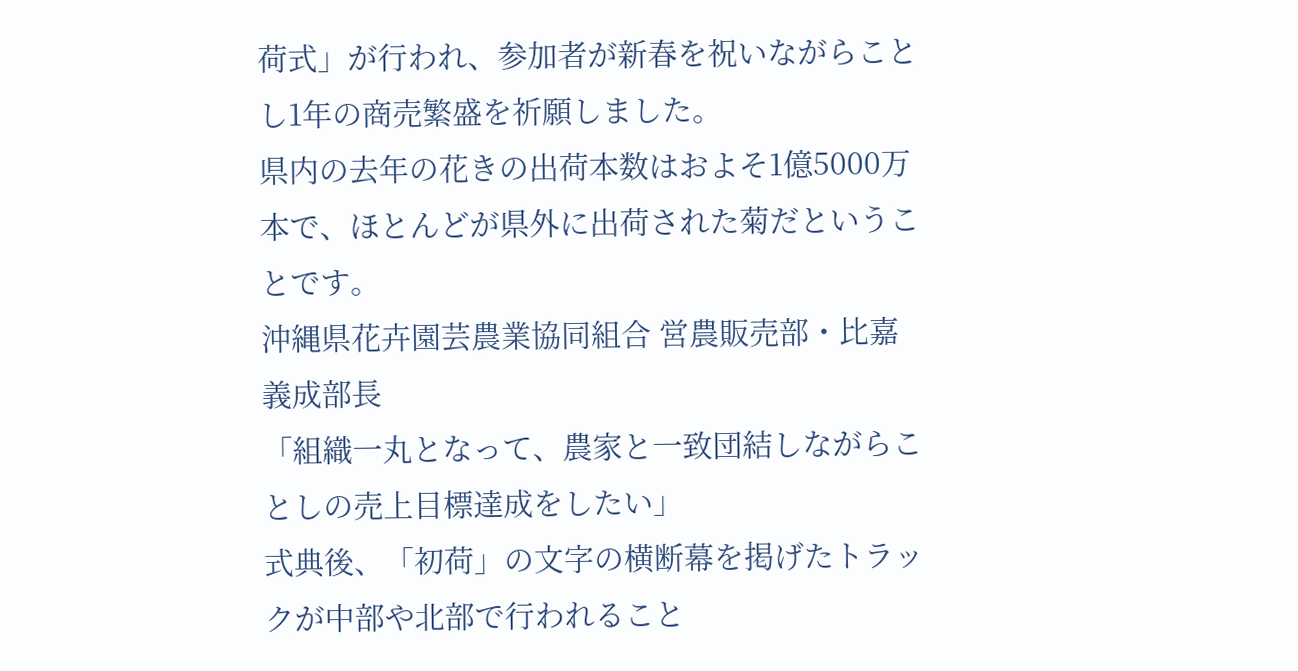荷式」が行われ、参加者が新春を祝いながらことし1年の商売繁盛を祈願しました。
県内の去年の花きの出荷本数はおよそ1億5000万本で、ほとんどが県外に出荷された菊だということです。
沖縄県花卉園芸農業協同組合 営農販売部・比嘉義成部長
「組織一丸となって、農家と一致団結しながらことしの売上目標達成をしたい」
式典後、「初荷」の文字の横断幕を掲げたトラックが中部や北部で行われること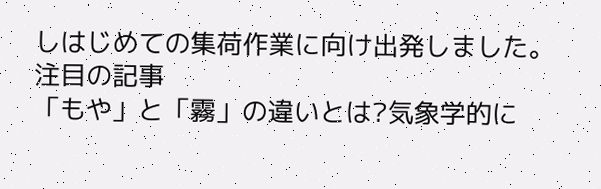しはじめての集荷作業に向け出発しました。
注目の記事
「もや」と「霧」の違いとは?気象学的に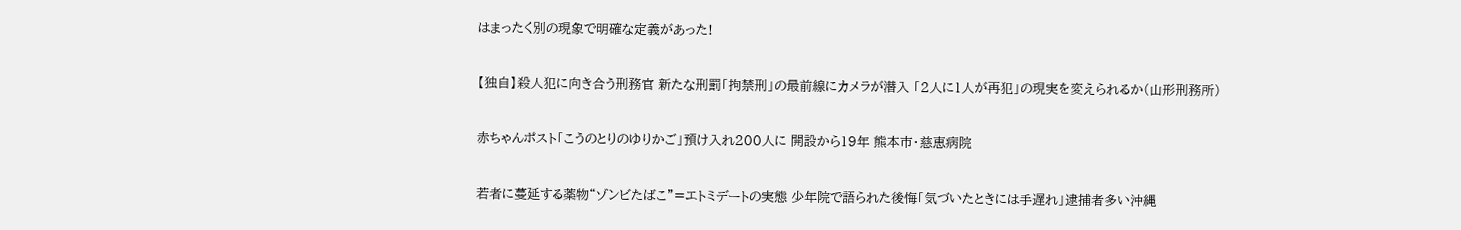はまったく別の現象で明確な定義があった!

【独自】殺人犯に向き合う刑務官 新たな刑罰「拘禁刑」の最前線にカメラが潜入 「2人に1人が再犯」の現実を変えられるか(山形刑務所)

赤ちゃんポスト「こうのとりのゆりかご」預け入れ200人に 開設から19年 熊本市・慈恵病院

若者に蔓延する薬物“ゾンビたばこ”=エトミデートの実態 少年院で語られた後悔「気づいたときには手遅れ」逮捕者多い沖縄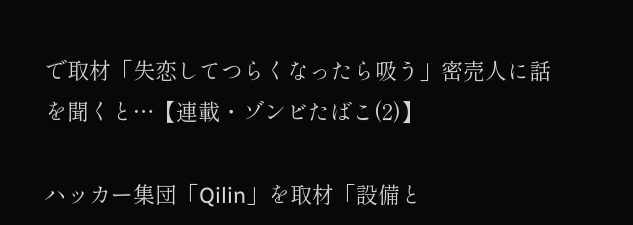で取材「失恋してつらくなったら吸う」密売人に話を聞くと…【連載・ゾンビたばこ(2)】

ハッカー集団「Qilin」を取材「設備と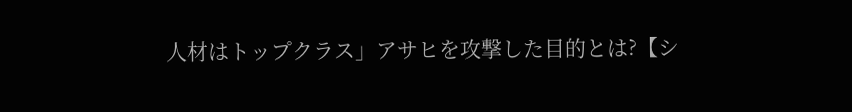人材はトップクラス」アサヒを攻撃した目的とは?【シ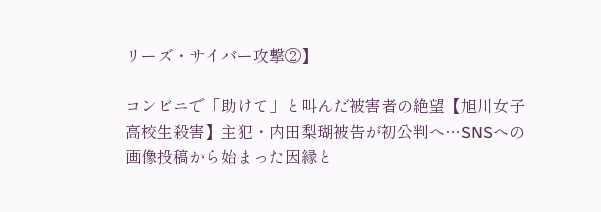リーズ・サイバー攻撃②】

コンビニで「助けて」と叫んだ被害者の絶望【旭川女子高校生殺害】主犯・内田梨瑚被告が初公判へ…SNSへの画像投稿から始まった因縁と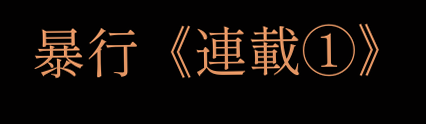暴行《連載①》